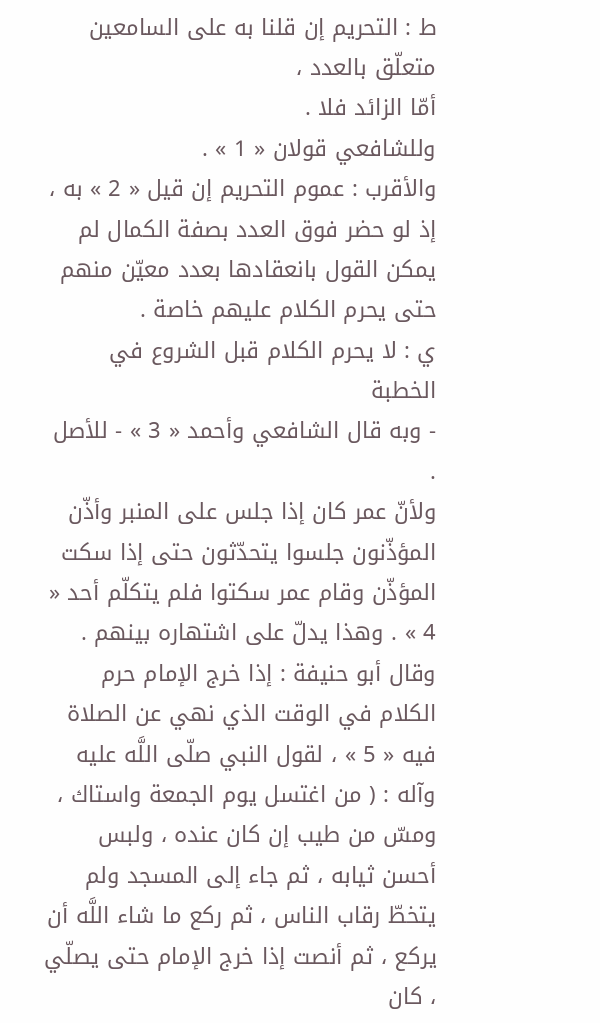ط : التحريم إن قلنا به على السامعين متعلّق بالعدد ،
أمّا الزائد فلا .
وللشافعي قولان « 1 » .
والأقرب : عموم التحريم إن قيل « 2 » به ، إذ لو حضر فوق العدد بصفة الكمال لم يمكن القول بانعقادها بعدد معيّن منهم حتى يحرم الكلام عليهم خاصة .
ي : لا يحرم الكلام قبل الشروع في الخطبة
- وبه قال الشافعي وأحمد « 3 » - للأصل .
ولأنّ عمر كان إذا جلس على المنبر وأذّن المؤذّنون جلسوا يتحدّثون حتى إذا سكت المؤذّن وقام عمر سكتوا فلم يتكلّم أحد « 4 » . وهذا يدلّ على اشتهاره بينهم .
وقال أبو حنيفة : إذا خرج الإمام حرم الكلام في الوقت الذي نهي عن الصلاة فيه « 5 » ، لقول النبي صلّى اللَّه عليه وآله : ( من اغتسل يوم الجمعة واستاك ، ومسّ من طيب إن كان عنده ، ولبس أحسن ثيابه ، ثم جاء إلى المسجد ولم يتخطّ رقاب الناس ، ثم ركع ما شاء اللَّه أن يركع ، ثم أنصت إذا خرج الإمام حتى يصلّي ، كان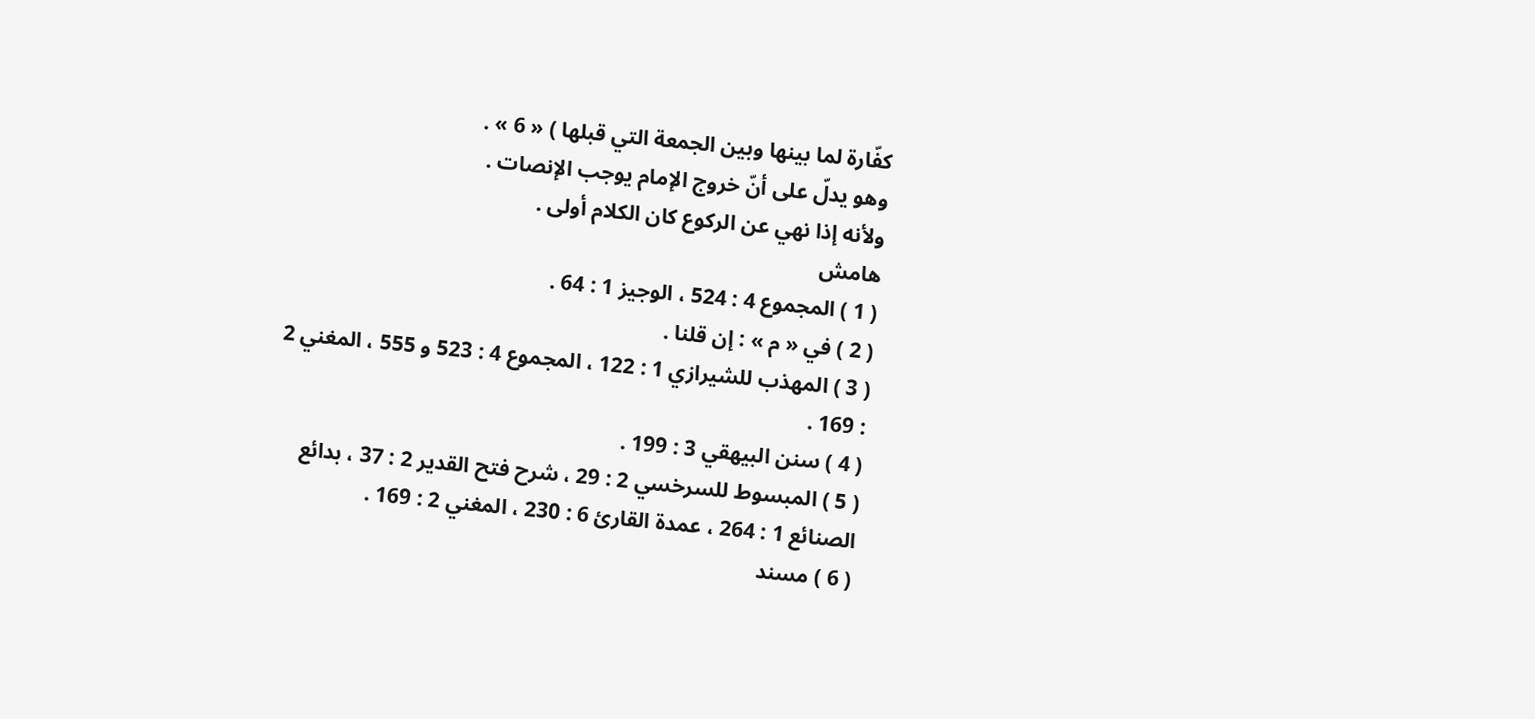كفّارة لما بينها وبين الجمعة التي قبلها ) « 6 » .
وهو يدلّ على أنّ خروج الإمام يوجب الإنصات .
ولأنه إذا نهي عن الركوع كان الكلام أولى .
هامش
( 1 ) المجموع 4 : 524 ، الوجيز 1 : 64 .
( 2 ) في « م » : إن قلنا .
( 3 ) المهذب للشيرازي 1 : 122 ، المجموع 4 : 523 و 555 ، المغني 2 : 169 .
( 4 ) سنن البيهقي 3 : 199 .
( 5 ) المبسوط للسرخسي 2 : 29 ، شرح فتح القدير 2 : 37 ، بدائع الصنائع 1 : 264 ، عمدة القارئ 6 : 230 ، المغني 2 : 169 .
( 6 ) مسند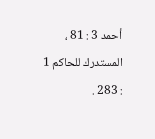أحمد 3 : 81 ، المستدرك للحاكم 1 : 283 .